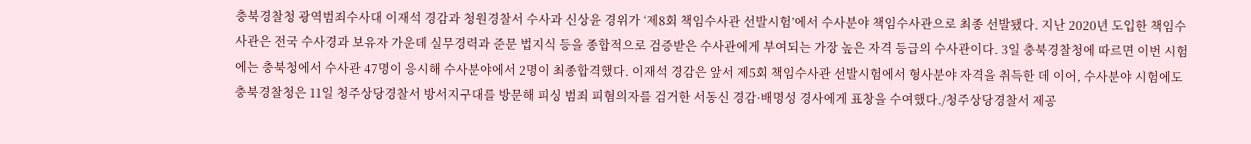충북경찰청 광역범죄수사대 이재석 경감과 청원경찰서 수사과 신상윤 경위가 ‘제8회 책임수사관 선발시험’에서 수사분야 책임수사관으로 최종 선발됐다. 지난 2020년 도입한 책임수사관은 전국 수사경과 보유자 가운데 실무경력과 준문 법지식 등을 종합적으로 검증받은 수사관에게 부여되는 가장 높은 자격 등급의 수사관이다. 3일 충북경찰청에 따르면 이번 시험에는 충북청에서 수사관 47명이 응시해 수사분야에서 2명이 최종합격했다. 이재석 경감은 앞서 제5회 책임수사관 선발시험에서 형사분야 자격을 취득한 데 이어, 수사분야 시험에도
충북경찰청은 11일 청주상당경찰서 방서지구대를 방문해 피싱 범죄 피혐의자를 검거한 서동신 경감·배명성 경사에게 표창을 수여했다./청주상당경찰서 제공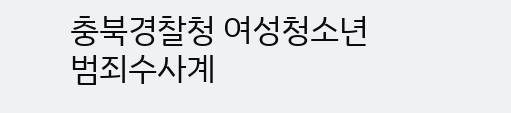충북경찰청 여성청소년범죄수사계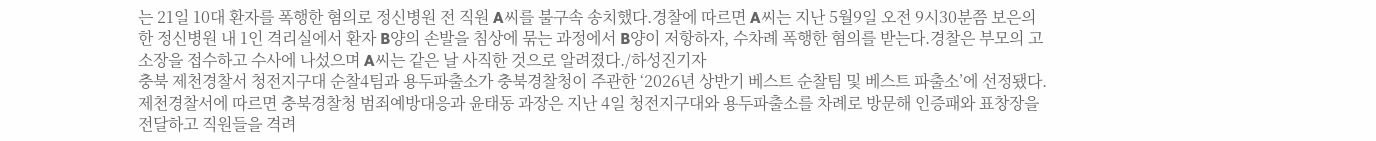는 21일 10대 환자를 폭행한 혐의로 정신병원 전 직원 A씨를 불구속 송치했다.경찰에 따르면 A씨는 지난 5월9일 오전 9시30분쯤 보은의 한 정신병원 내 1인 격리실에서 환자 B양의 손발을 침상에 묶는 과정에서 B양이 저항하자, 수차례 폭행한 혐의를 받는다.경찰은 부모의 고소장을 접수하고 수사에 나섰으며 A씨는 같은 날 사직한 것으로 알려졌다./하성진기자
충북 제천경찰서 청전지구대 순찰4팀과 용두파출소가 충북경찰청이 주관한 ‘2026년 상반기 베스트 순찰팀 및 베스트 파출소’에 선정됐다. 제천경찰서에 따르면 충북경찰청 범죄예방대응과 윤태동 과장은 지난 4일 청전지구대와 용두파출소를 차례로 방문해 인증패와 표창장을 전달하고 직원들을 격려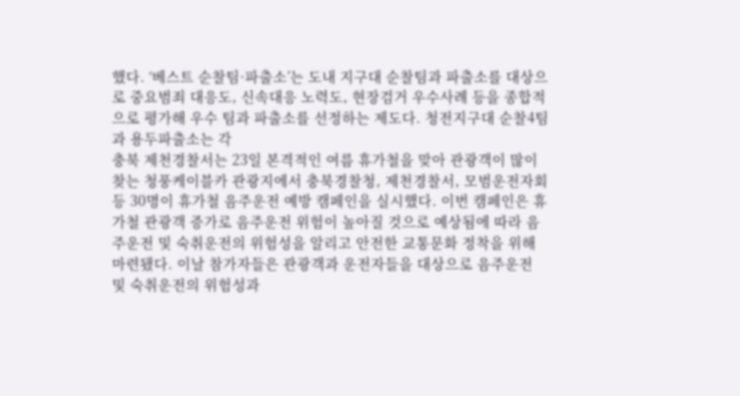했다. ‘베스트 순찰팀·파출소’는 도내 지구대 순찰팀과 파출소를 대상으로 중요범죄 대응도, 신속대응 노력도, 현장검거 우수사례 등을 종합적으로 평가해 우수 팀과 파출소를 선정하는 제도다. 청전지구대 순찰4팀과 용두파출소는 각
충북 제천경찰서는 23일 본격적인 여름 휴가철을 맞아 관광객이 많이 찾는 청풍케이블카 관광지에서 충북경찰청, 제천경찰서, 모범운전자회 등 30명이 휴가철 음주운전 예방 캠페인을 실시했다. 이번 캠페인은 휴가철 관광객 증가로 음주운전 위험이 높아질 것으로 예상됨에 따라 음주운전 및 숙취운전의 위험성을 알리고 안전한 교통문화 정착을 위해 마련됐다. 이날 참가자들은 관광객과 운전자들을 대상으로 음주운전 및 숙취운전의 위험성과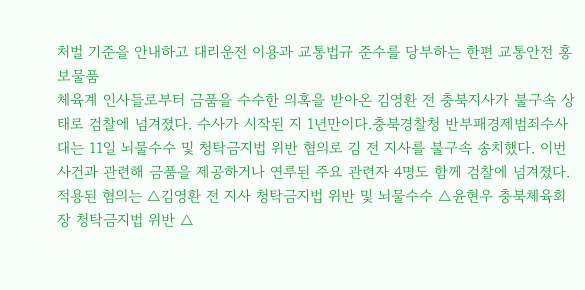처벌 기준을 안내하고 대리운전 이용과 교통법규 준수를 당부하는 한편 교통안전 홍보물품
체육계 인사들로부터 금품을 수수한 의혹을 받아온 김영환 전 충북지사가 불구속 상태로 검찰에 넘겨졌다. 수사가 시작된 지 1년만이다.충북경찰청 반부패경제범죄수사대는 11일 뇌물수수 및 청탁금지법 위반 혐의로 김 전 지사를 불구속 송치했다. 이번 사건과 관련해 금품을 제공하거나 연루된 주요 관련자 4명도 함께 검찰에 넘겨졌다.적용된 혐의는 △김영환 전 지사 청탁금지법 위반 및 뇌물수수 △윤현우 충북체육회장 청탁금지법 위반 △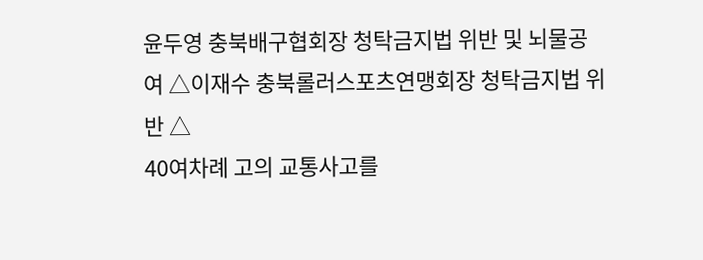윤두영 충북배구협회장 청탁금지법 위반 및 뇌물공여 △이재수 충북롤러스포츠연맹회장 청탁금지법 위반 △
40여차례 고의 교통사고를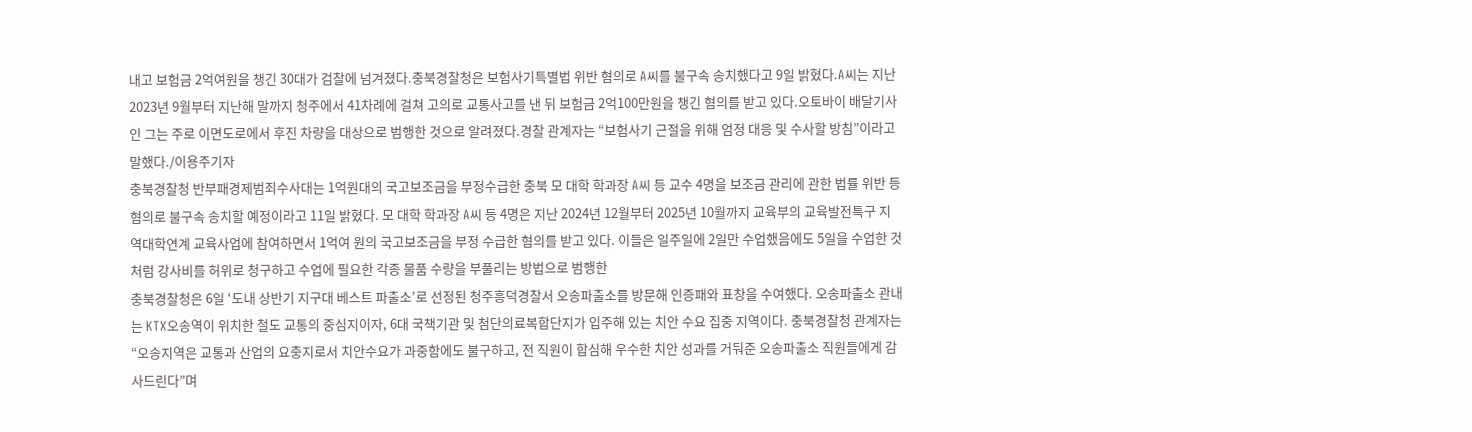내고 보험금 2억여원을 챙긴 30대가 검찰에 넘겨졌다.충북경찰청은 보험사기특별법 위반 혐의로 A씨를 불구속 송치했다고 9일 밝혔다.A씨는 지난 2023년 9월부터 지난해 말까지 청주에서 41차례에 걸쳐 고의로 교통사고를 낸 뒤 보험금 2억100만원을 챙긴 혐의를 받고 있다.오토바이 배달기사인 그는 주로 이면도로에서 후진 차량을 대상으로 범행한 것으로 알려졌다.경찰 관계자는 “보험사기 근절을 위해 엄정 대응 및 수사할 방침”이라고 말했다./이용주기자
충북경찰청 반부패경제범죄수사대는 1억원대의 국고보조금을 부정수급한 충북 모 대학 학과장 A씨 등 교수 4명을 보조금 관리에 관한 법률 위반 등 혐의로 불구속 송치할 예정이라고 11일 밝혔다. 모 대학 학과장 A씨 등 4명은 지난 2024년 12월부터 2025년 10월까지 교육부의 교육발전특구 지역대학연계 교육사업에 참여하면서 1억여 원의 국고보조금을 부정 수급한 혐의를 받고 있다. 이들은 일주일에 2일만 수업했음에도 5일을 수업한 것처럼 강사비를 허위로 청구하고 수업에 필요한 각종 물품 수량을 부풀리는 방법으로 범행한
충북경찰청은 6일 ‘도내 상반기 지구대 베스트 파출소’로 선정된 청주흥덕경찰서 오송파출소를 방문해 인증패와 표창을 수여했다. 오송파출소 관내는 KTX오송역이 위치한 철도 교통의 중심지이자, 6대 국책기관 및 첨단의료복합단지가 입주해 있는 치안 수요 집중 지역이다. 충북경찰청 관계자는 “오송지역은 교통과 산업의 요충지로서 치안수요가 과중함에도 불구하고, 전 직원이 합심해 우수한 치안 성과를 거둬준 오송파출소 직원들에게 감사드린다”며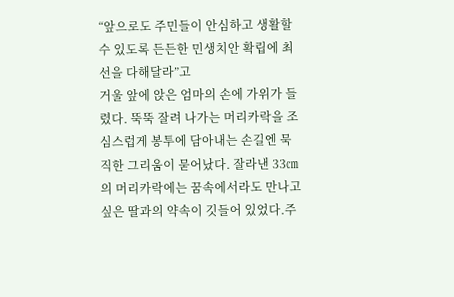“앞으로도 주민들이 안심하고 생활할 수 있도록 든든한 민생치안 확립에 최선을 다해달라”고
거울 앞에 앉은 엄마의 손에 가위가 들렸다. 뚝뚝 잘려 나가는 머리카락을 조심스럽게 봉투에 담아내는 손길엔 묵직한 그리움이 묻어났다. 잘라낸 33㎝의 머리카락에는 꿈속에서라도 만나고 싶은 딸과의 약속이 깃들어 있었다.주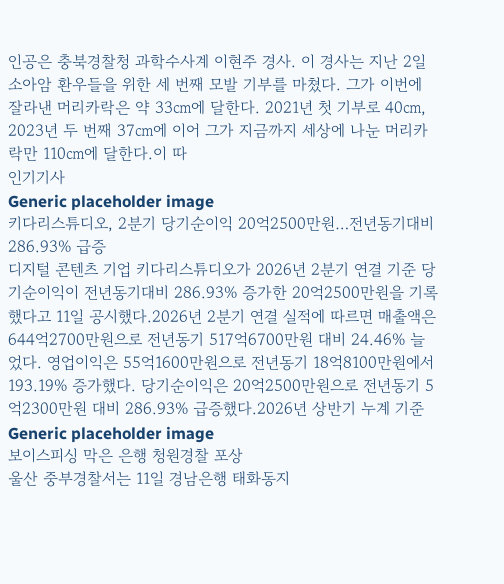인공은 충북경찰청 과학수사계 이현주 경사. 이 경사는 지난 2일 소아암 환우들을 위한 세 번째 모발 기부를 마쳤다. 그가 이번에 잘라낸 머리카락은 약 33㎝에 달한다. 2021년 첫 기부로 40㎝, 2023년 두 번째 37㎝에 이어 그가 지금까지 세상에 나눈 머리카락만 110㎝에 달한다.이 따
인기기사
Generic placeholder image
키다리스튜디오, 2분기 당기순이익 20억2500만원…전년동기대비 286.93% 급증
디지털 콘텐츠 기업 키다리스튜디오가 2026년 2분기 연결 기준 당기순이익이 전년동기대비 286.93% 증가한 20억2500만원을 기록했다고 11일 공시했다.2026년 2분기 연결 실적에 따르면 매출액은 644억2700만원으로 전년동기 517억6700만원 대비 24.46% 늘었다. 영업이익은 55억1600만원으로 전년동기 18억8100만원에서 193.19% 증가했다. 당기순이익은 20억2500만원으로 전년동기 5억2300만원 대비 286.93% 급증했다.2026년 상반기 누계 기준
Generic placeholder image
보이스피싱 막은 은행 청원경찰 포상
울산 중부경찰서는 11일 경남은행 태화동지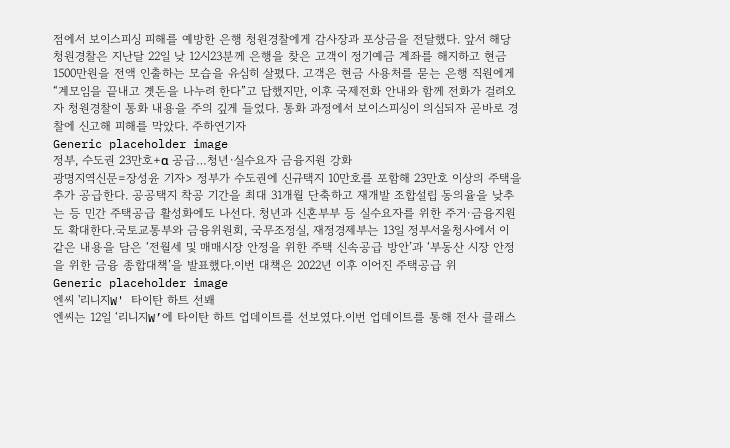점에서 보이스피싱 피해를 예방한 은행 청원경찰에게 감사장과 포상금을 전달했다. 앞서 해당 청원경찰은 지난달 22일 낮 12시23분께 은행을 찾은 고객이 정기예금 계좌를 해지하고 현금 1500만원을 전액 인출하는 모습을 유심히 살폈다. 고객은 현금 사용처를 묻는 은행 직원에게 “계모임을 끝내고 곗돈을 나누려 한다”고 답했지만, 이후 국제전화 안내와 함께 전화가 걸려오자 청원경찰이 통화 내용을 주의 깊게 들었다. 통화 과정에서 보이스피싱이 의심되자 곧바로 경찰에 신고해 피해를 막았다. 주하연기자
Generic placeholder image
정부, 수도권 23만호+α 공급…청년·실수요자 금융지원 강화
광명지역신문=장성윤 기자> 정부가 수도권에 신규택지 10만호를 포함해 23만호 이상의 주택을 추가 공급한다. 공공택지 착공 기간을 최대 31개월 단축하고 재개발 조합설립 동의율을 낮추는 등 민간 주택공급 활성화에도 나선다. 청년과 신혼부부 등 실수요자를 위한 주거·금융지원도 확대한다.국토교통부와 금융위원회, 국무조정실, 재정경제부는 13일 정부서울청사에서 이 같은 내용을 담은 ‘전월세 및 매매시장 안정을 위한 주택 신속공급 방안’과 ‘부동산 시장 안정을 위한 금융 종합대책’을 발표했다.이번 대책은 2022년 이후 이어진 주택공급 위
Generic placeholder image
엔씨 '리니지W' 타이탄 하트 선봬
엔씨는 12일 ‘리니지W’에 타이탄 하트 업데이트를 선보였다.이번 업데이트를 통해 전사 클래스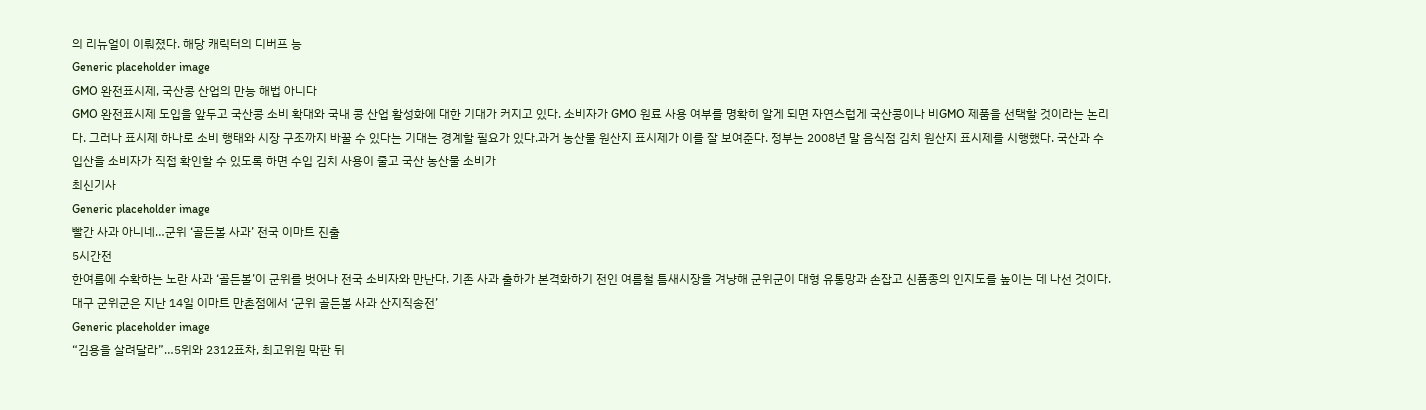의 리뉴얼이 이뤄졌다. 해당 캐릭터의 디버프 능
Generic placeholder image
GMO 완전표시제, 국산콩 산업의 만능 해법 아니다
GMO 완전표시제 도입을 앞두고 국산콩 소비 확대와 국내 콩 산업 활성화에 대한 기대가 커지고 있다. 소비자가 GMO 원료 사용 여부를 명확히 알게 되면 자연스럽게 국산콩이나 비GMO 제품을 선택할 것이라는 논리다. 그러나 표시제 하나로 소비 행태와 시장 구조까지 바꿀 수 있다는 기대는 경계할 필요가 있다.과거 농산물 원산지 표시제가 이를 잘 보여준다. 정부는 2008년 말 음식점 김치 원산지 표시제를 시행했다. 국산과 수입산을 소비자가 직접 확인할 수 있도록 하면 수입 김치 사용이 줄고 국산 농산물 소비가
최신기사
Generic placeholder image
빨간 사과 아니네…군위 ‘골든볼 사과’ 전국 이마트 진출
5시간전
한여름에 수확하는 노란 사과 ‘골든볼’이 군위를 벗어나 전국 소비자와 만난다. 기존 사과 출하가 본격화하기 전인 여름철 틈새시장을 겨냥해 군위군이 대형 유통망과 손잡고 신품종의 인지도를 높이는 데 나선 것이다.대구 군위군은 지난 14일 이마트 만촌점에서 ‘군위 골든볼 사과 산지직송전’
Generic placeholder image
“김용을 살려달라”…5위와 2312표차, 최고위원 막판 뒤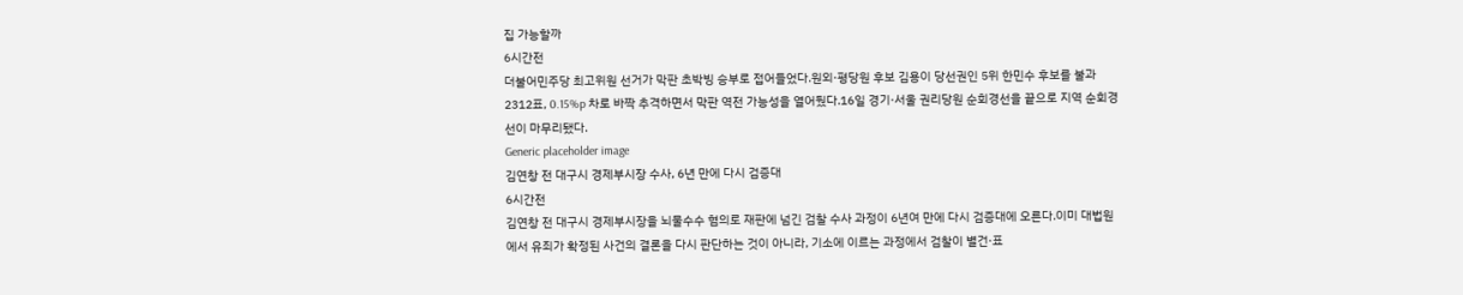집 가능할까
6시간전
더불어민주당 최고위원 선거가 막판 초박빙 승부로 접어들었다.원외·평당원 후보 김용이 당선권인 5위 한민수 후보를 불과 2312표, 0.15%p 차로 바짝 추격하면서 막판 역전 가능성을 열어뒀다.16일 경기·서울 권리당원 순회경선을 끝으로 지역 순회경선이 마무리됐다.
Generic placeholder image
김연창 전 대구시 경제부시장 수사, 6년 만에 다시 검증대
6시간전
김연창 전 대구시 경제부시장을 뇌물수수 혐의로 재판에 넘긴 검찰 수사 과정이 6년여 만에 다시 검증대에 오른다.이미 대법원에서 유죄가 확정된 사건의 결론을 다시 판단하는 것이 아니라, 기소에 이르는 과정에서 검찰이 별건·표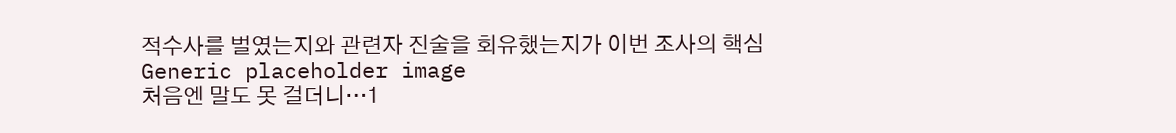적수사를 벌였는지와 관련자 진술을 회유했는지가 이번 조사의 핵심
Generic placeholder image
처음엔 말도 못 걸더니…1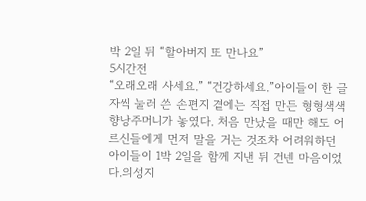박 2일 뒤 “할아버지 또 만나요”
5시간전
“오래오래 사세요.” “건강하세요.”아이들이 한 글자씩 눌러 쓴 손편지 곁에는 직접 만든 형형색색 향낭주머니가 놓였다. 처음 만났을 때만 해도 어르신들에게 먼저 말을 거는 것조차 어려워하던 아이들이 1박 2일을 함께 지낸 뒤 건넨 마음이었다.의성지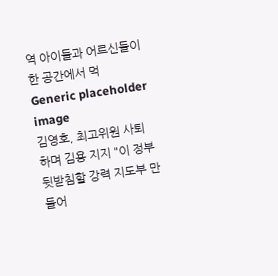역 아이들과 어르신들이 한 공간에서 먹
Generic placeholder image
김영호, 최고위원 사퇴하며 김용 지지 "이 정부 뒷받침할 강력 지도부 만들어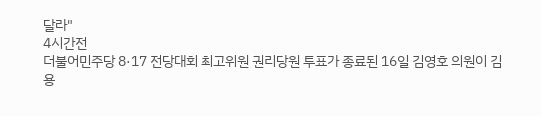달라"
4시간전
더불어민주당 8·17 전당대회 최고위원 권리당원 투표가 종료된 16일 김영호 의원이 김용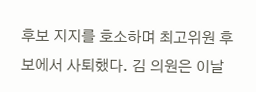후보 지지를 호소하며 최고위원 후보에서 사퇴했다. 김 의원은 이날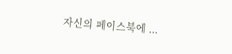자신의 페이스북에 ...